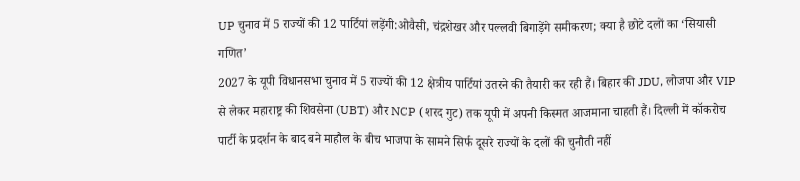UP चुनाव में 5 राज्यों की 12 पार्टियां लड़ेंगी:ओवैसी, चंद्रशेखर और पल्लवी बिगाड़ेंगे समीकरण; क्या है छोटे दलों का ‘सियासी गणित’
2027 के यूपी विधानसभा चुनाव में 5 राज्यों की 12 क्षेत्रीय पार्टियां उतरने की तैयारी कर रही हैं। बिहार की JDU, लोजपा और VIP से लेकर महाराष्ट्र की शिवसेना (UBT) और NCP (शरद गुट) तक यूपी में अपनी किस्मत आजमाना चाहती हैं। दिल्ली में कॉकरोच पार्टी के प्रदर्शन के बाद बने माहौल के बीच भाजपा के सामने सिर्फ दूसरे राज्यों के दलों की चुनौती नहीं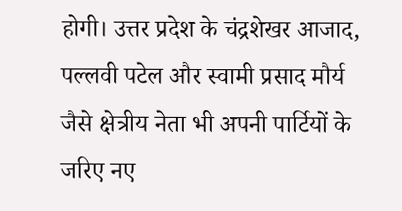होगी। उत्तर प्रदेश के चंद्रशेखर आजाद, पल्लवी पटेल और स्वामी प्रसाद मौर्य जैसे क्षेत्रीय नेता भी अपनी पार्टियों के जरिए नए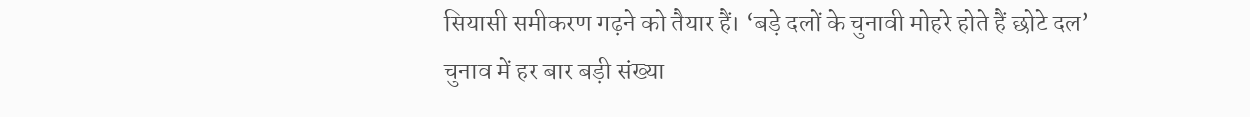सियासी समीकरण गढ़ने को तैयार हैं। ‘बड़े दलों के चुनावी मोहरे होते हैं छोटे दल’ चुनाव में हर बार बड़ी संख्या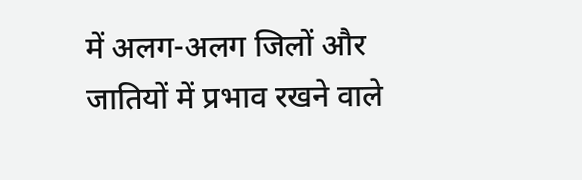में अलग-अलग जिलों और जातियों में प्रभाव रखने वाले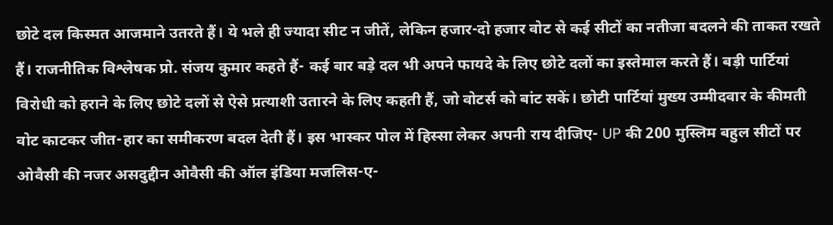छोटे दल किस्मत आजमाने उतरते हैं। ये भले ही ज्यादा सीट न जीतें, लेकिन हजार-दो हजार वोट से कई सीटों का नतीजा बदलने की ताकत रखते हैं। राजनीतिक विश्लेषक प्रो. संजय कुमार कहते हैं- कई बार बड़े दल भी अपने फायदे के लिए छोटे दलों का इस्तेमाल करते हैं। बड़ी पार्टियां विरोधी को हराने के लिए छोटे दलों से ऐसे प्रत्याशी उतारने के लिए कहती हैं, जो वोटर्स को बांट सकें। छोटी पार्टियां मुख्य उम्मीदवार के कीमती वोट काटकर जीत-हार का समीकरण बदल देती हैं। इस भास्कर पोल में हिस्सा लेकर अपनी राय दीजिए- UP की 200 मुस्लिम बहुल सीटों पर ओवैसी की नजर असदुद्दीन ओवैसी की ऑल इंडिया मजलिस-ए-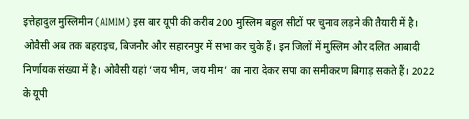इत्तेहादुल मुस्लिमीन (AIMIM) इस बार यूपी की करीब 200 मुस्लिम बहुल सीटों पर चुनाव लड़ने की तैयारी में है। ओवैसी अब तक बहराइच, बिजनौर और सहारनपुर में सभा कर चुके हैं। इन जिलों में मुस्लिम और दलित आबादी निर्णायक संख्या में है। ओवैसी यहां ‘जय भीम, जय मीम’ का नारा देकर सपा का समीकरण बिगाड़ सकते हैं। 2022 के यूपी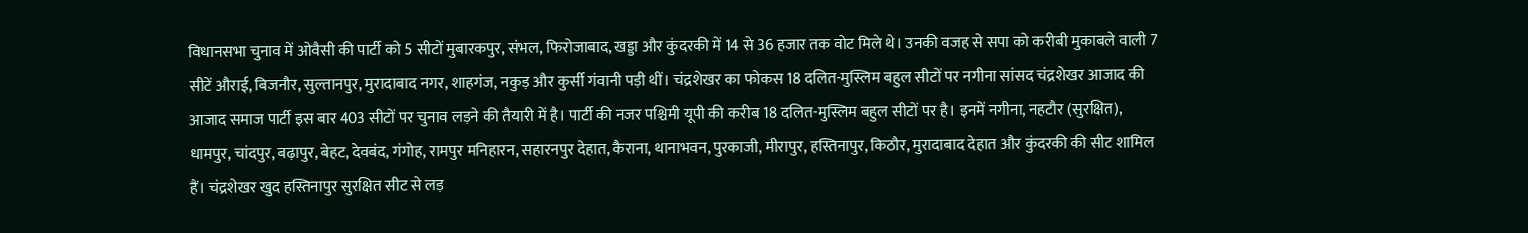विधानसभा चुनाव में ओवैसी की पार्टी को 5 सीटों मुबारकपुर, संभल, फिरोजाबाद, खड्डा और कुंदरकी में 14 से 36 हजार तक वोट मिले थे। उनकी वजह से सपा को करीबी मुकाबले वाली 7 सीटें औराई, बिजनौर, सुल्तानपुर, मुरादाबाद नगर, शाहगंज, नकुड़ और कुर्सी गंवानी पड़ी थीं। चंद्रशेखर का फोकस 18 दलित-मुस्लिम बहुल सीटों पर नगीना सांसद चंद्रशेखर आजाद की आजाद समाज पार्टी इस बार 403 सीटों पर चुनाव लड़ने की तैयारी में है। पार्टी की नजर पश्चिमी यूपी की करीब 18 दलित-मुस्लिम बहुल सीटों पर है। इनमें नगीना, नहटौर (सुरक्षित), धामपुर, चांदपुर, बढ़ापुर, बेहट, देवबंद, गंगोह, रामपुर मनिहारन, सहारनपुर देहात, कैराना, थानाभवन, पुरकाजी, मीरापुर, हस्तिनापुर, किठौर, मुरादाबाद देहात और कुंदरकी की सीट शामिल हैं। चंद्रशेखर खुद हस्तिनापुर सुरक्षित सीट से लड़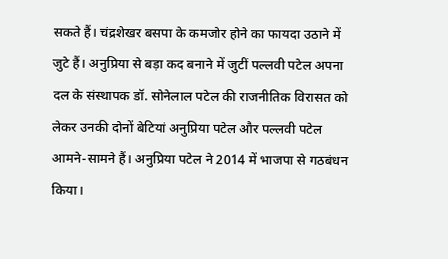सकते हैं। चंद्रशेखर बसपा के कमजोर होने का फायदा उठाने में जुटे हैं। अनुप्रिया से बड़ा कद बनाने में जुटीं पल्लवी पटेल अपना दल के संस्थापक डॉ. सोनेलाल पटेल की राजनीतिक विरासत को लेकर उनकी दोनों बेटियां अनुप्रिया पटेल और पल्लवी पटेल आमने-सामने हैं। अनुप्रिया पटेल ने 2014 में भाजपा से गठबंधन किया।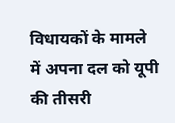विधायकों के मामले में अपना दल को यूपी की तीसरी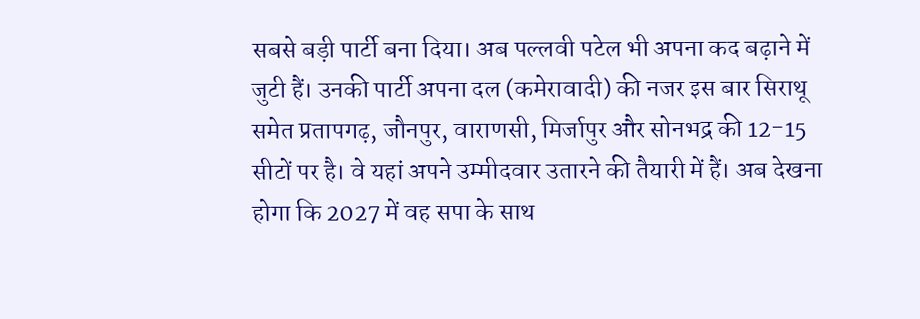सबसे बड़ी पार्टी बना दिया। अब पल्लवी पटेल भी अपना कद बढ़ाने में जुटी हैं। उनकी पार्टी अपना दल (कमेरावादी) की नजर इस बार सिराथू समेत प्रतापगढ़, जौनपुर, वाराणसी, मिर्जापुर और सोनभद्र की 12-15 सीटों पर है। वे यहां अपने उम्मीदवार उतारने की तैयारी में हैं। अब देखना होगा कि 2027 में वह सपा के साथ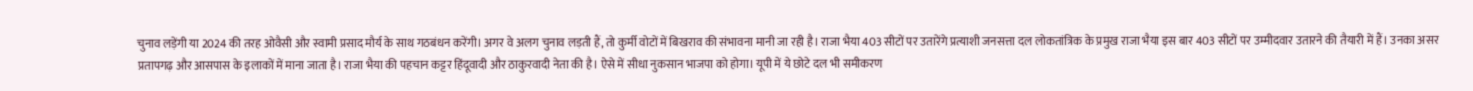चुनाव लड़ेंगी या 2024 की तरह ओवैसी और स्वामी प्रसाद मौर्य के साथ गठबंधन करेंगी। अगर वे अलग चुनाव लड़ती हैं, तो कुर्मी वोटों में बिखराव की संभावना मानी जा रही है। राजा भैया 403 सीटों पर उतारेंगे प्रत्याशी जनसत्ता दल लोकतांत्रिक के प्रमुख राजा भैया इस बार 403 सीटों पर उम्मीदवार उतारने की तैयारी में हैं। उनका असर प्रतापगढ़ और आसपास के इलाकों में माना जाता है। राजा भैया की पहचान कट्टर हिंदूवादी और ठाकुरवादी नेता की है। ऐसे में सीधा नुकसान भाजपा को होगा। यूपी में ये छोटे दल भी समीकरण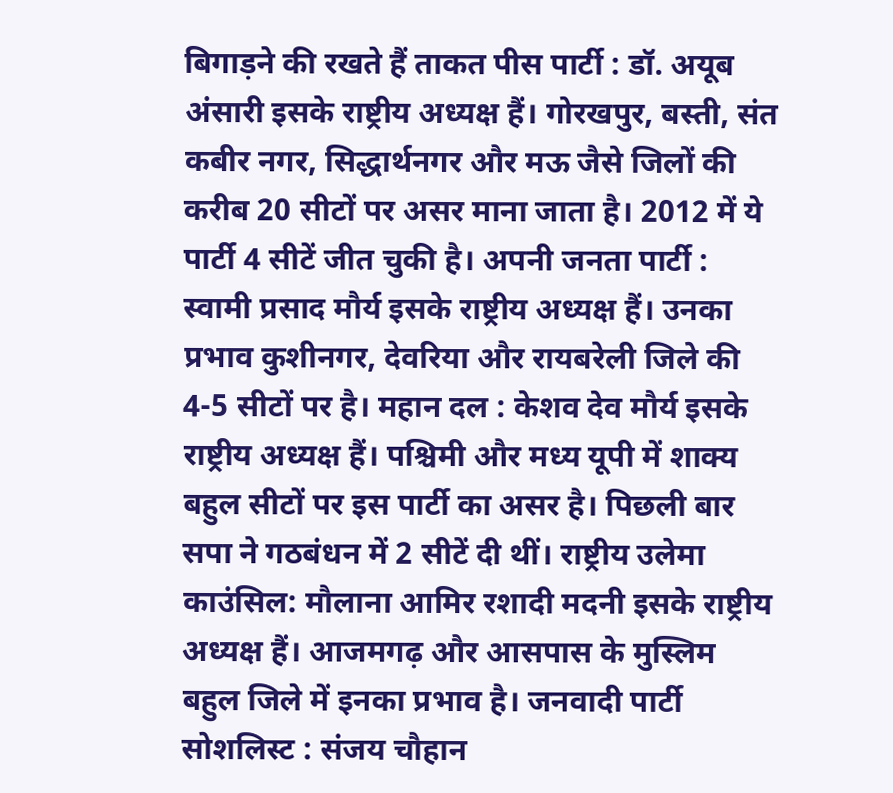बिगाड़ने की रखते हैं ताकत पीस पार्टी : डॉ. अयूब अंसारी इसके राष्ट्रीय अध्यक्ष हैं। गोरखपुर, बस्ती, संत कबीर नगर, सिद्धार्थनगर और मऊ जैसे जिलों की करीब 20 सीटों पर असर माना जाता है। 2012 में ये पार्टी 4 सीटें जीत चुकी है। अपनी जनता पार्टी : स्वामी प्रसाद मौर्य इसके राष्ट्रीय अध्यक्ष हैं। उनका प्रभाव कुशीनगर, देवरिया और रायबरेली जिले की 4-5 सीटों पर है। महान दल : केशव देव मौर्य इसके राष्ट्रीय अध्यक्ष हैं। पश्चिमी और मध्य यूपी में शाक्य बहुल सीटों पर इस पार्टी का असर है। पिछली बार सपा ने गठबंधन में 2 सीटें दी थीं। राष्ट्रीय उलेमा काउंसिल: मौलाना आमिर रशादी मदनी इसके राष्ट्रीय अध्यक्ष हैं। आजमगढ़ और आसपास के मुस्लिम बहुल जिले में इनका प्रभाव है। जनवादी पार्टी सोशलिस्ट : संजय चौहान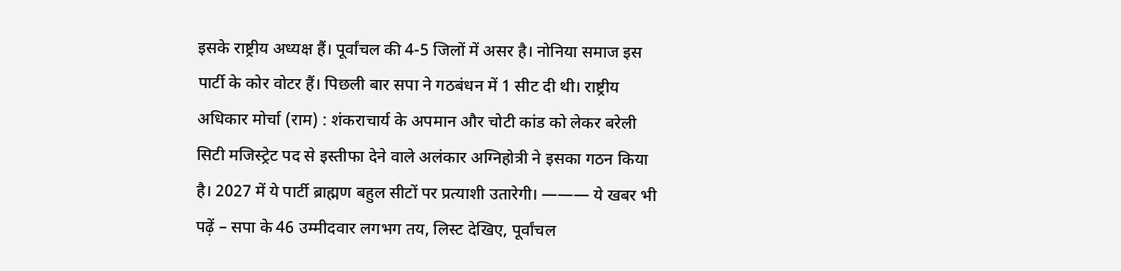इसके राष्ट्रीय अध्यक्ष हैं। पूर्वांचल की 4-5 जिलों में असर है। नोनिया समाज इस पार्टी के कोर वोटर हैं। पिछली बार सपा ने गठबंधन में 1 सीट दी थी। राष्ट्रीय अधिकार मोर्चा (राम) : शंकराचार्य के अपमान और चोटी कांड को लेकर बरेली सिटी मजिस्ट्रेट पद से इस्तीफा देने वाले अलंकार अग्निहोत्री ने इसका गठन किया है। 2027 में ये पार्टी ब्राह्मण बहुल सीटों पर प्रत्याशी उतारेगी। ——— ये खबर भी पढ़ें – सपा के 46 उम्मीदवार लगभग तय, लिस्ट देखिए, पूर्वांचल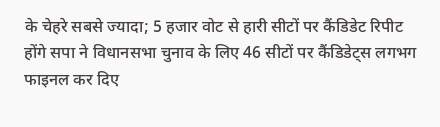के चेहरे सबसे ज्यादा; 5 हजार वोट से हारी सीटों पर कैंडिडेट रिपीट होंगे सपा ने विधानसभा चुनाव के लिए 46 सीटों पर कैंडिडेट्स लगभग फाइनल कर दिए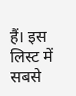हैं। इस लिस्ट में सबसे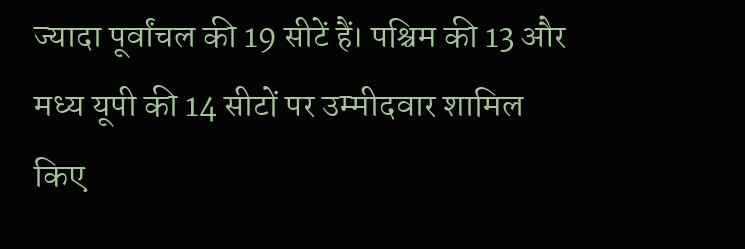ज्यादा पूर्वांचल की 19 सीटें हैं। पश्चिम की 13 और मध्य यूपी की 14 सीटों पर उम्मीदवार शामिल किए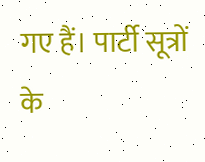गए हैं। पार्टी सूत्रों के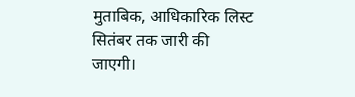मुताबिक, आधिकारिक लिस्ट सितंबर तक जारी की जाएगी।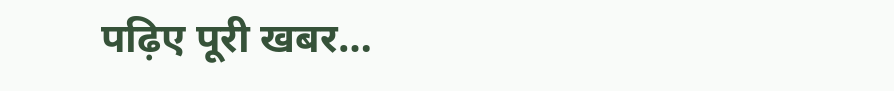पढ़िए पूरी खबर…